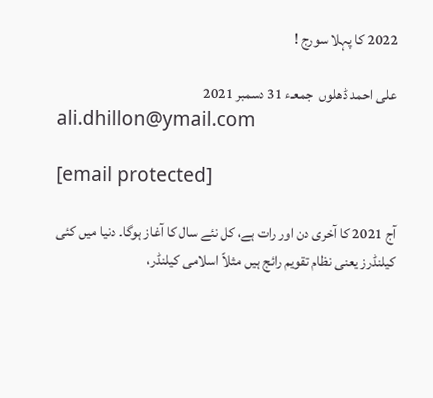2022 کا پہلا سورج !

علی احمد ڈھلوں  جمعـء 31 دسمبر 2021
ali.dhillon@ymail.com

[email protected]

آج 2021 کا آخری دن اور رات ہے، کل نئے سال کا آغاز ہوگا۔ دنیا میں کئی کیلنڈرز یعنی نظام تقویم رائج ہیں مثلاً اسلامی کیلنڈر،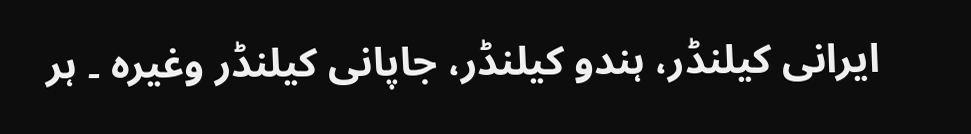ایرانی کیلنڈر، ہندو کیلنڈر، جاپانی کیلنڈر وغیرہ ۔ ہر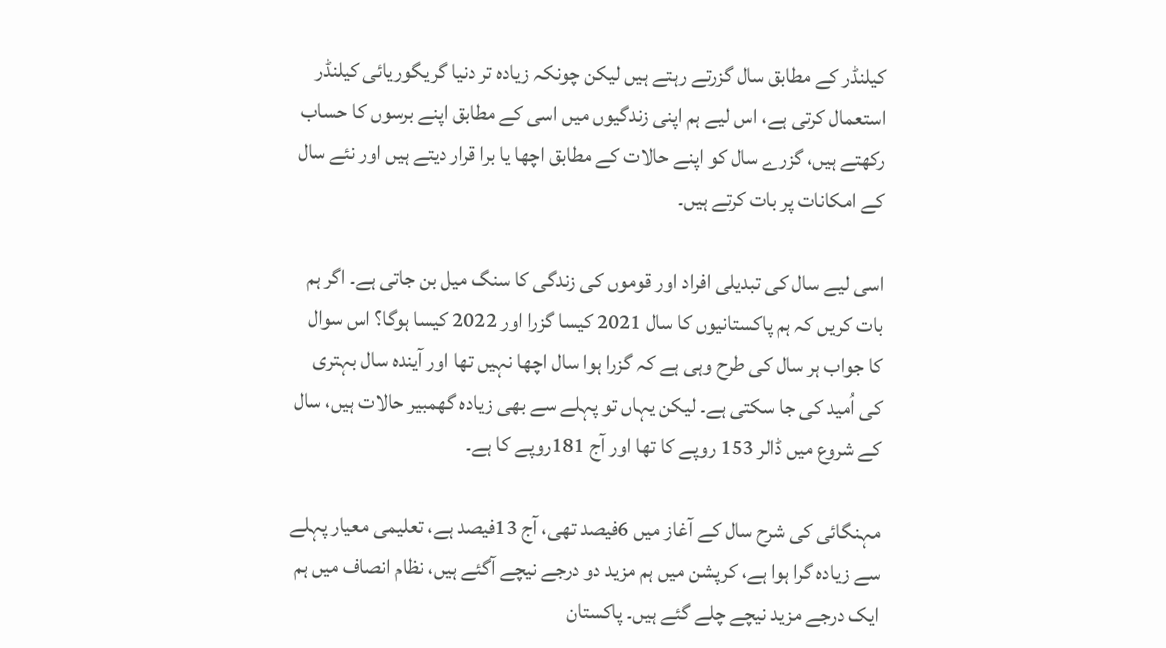کیلنڈر کے مطابق سال گزرتے رہتے ہیں لیکن چونکہ زیادہ تر دنیا گریگوریائی کیلنڈر استعمال کرتی ہے، اس لیے ہم اپنی زندگیوں میں اسی کے مطابق اپنے برسوں کا حساب رکھتے ہیں، گزرے سال کو اپنے حالات کے مطابق اچھا یا برا قرار دیتے ہیں اور نئے سال کے امکانات پر بات کرتے ہیں۔

اسی لیے سال کی تبدیلی افراد اور قوموں کی زندگی کا سنگ میل بن جاتی ہے۔ اگر ہم بات کریں کہ ہم پاکستانیوں کا سال 2021 کیسا گزرا اور 2022 کیسا ہوگا؟ اس سوال کا جواب ہر سال کی طرح وہی ہے کہ گزرا ہوا سال اچھا نہیں تھا اور آیندہ سال بہتری کی اُمید کی جا سکتی ہے۔ لیکن یہاں تو پہلے سے بھی زیادہ گھمبیر حالات ہیں، سال کے شروع میں ڈالر 153 روپے کا تھا اور آج 181روپے کا ہے۔

مہنگائی کی شرح سال کے آغاز میں 6فیصد تھی، آج 13فیصد ہے، تعلیمی معیار پہلے سے زیادہ گرا ہوا ہے، کرپشن میں ہم مزید دو درجے نیچے آگئے ہیں، نظام انصاف میں ہم ایک درجے مزید نیچے چلے گئے ہیں۔ پاکستان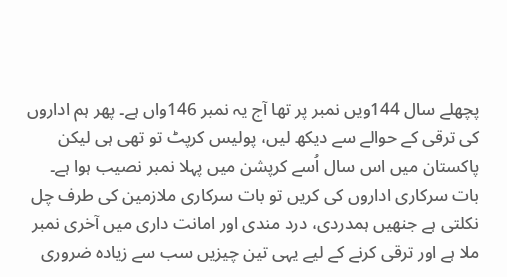پچھلے سال 144ویں نمبر پر تھا آج یہ نمبر 146واں ہے۔ پھر ہم اداروں کی ترقی کے حوالے سے دیکھ لیں، پولیس کرپٹ تو تھی ہی لیکن پاکستان میں اس سال اُسے کرپشن میں پہلا نمبر نصیب ہوا ہے۔ بات سرکاری اداروں کی کریں تو بات سرکاری ملازمین کی طرف چل نکلتی ہے جنھیں ہمدردی، درد مندی اور امانت داری میں آخری نمبر ملا ہے اور ترقی کرنے کے لیے یہی تین چیزیں سب سے زیادہ ضروری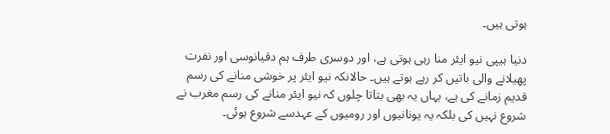ہوتی ہیں۔

دنیا ہیپی نیو ایئر منا رہی ہوتی ہے، اور دوسری طرف ہم دقیانوسی اور نفرت پھیلانے والی باتیں کر رہے ہوتے ہیں۔ حالانکہ نیو ایئر پر خوشی منانے کی رسم قدیم زمانے کی ہے، یہاں یہ بھی بتاتا چلوں کہ نیو ایئر منانے کی رسم مغرب نے شروع نہیں کی بلکہ یہ یونانیوں اور رومیوں کے عہدسے شروع ہوئی۔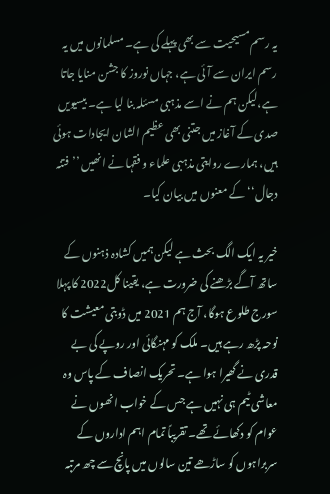یہ رسم مسیحیت سے بھی پہلے کی ہے۔ مسلمانوں میں یہ رسم ایران سے آئی ہے، جہاں نوروز کا جشن منایا جاتا ہے،لیکن ہم نے اسے مذہبی مسئلہ بنا لیا ہے۔ بیسیویں صدی کے آغاز میں جتنی بھی عظیم الشان ایجادات ہوئی ہیں، ہمارے روایتی مذہبی علماء و فقہا نے انھیں ’’فتنہ دجال‘‘ کے معنوں میں بیان کیا۔

خیر یہ ایک الگ بحث ہے لیکن ہمیں کشادہ ذہنوں کے ساتھ آگے بڑھنے کی ضرورت ہے، یقینا کل2022 کا پہلا سورج طلوع ہوگا، آج ہم 2021 میں ڈوبتی معیشت کا نوحہ پڑھ رہے ہیں۔ ملک کو مہنگائی اور روپے کی بے قدری نے گھیرا ہوا ہے۔ تحریک انصاف کے پاس وہ معاشی ٹیم ہی نہیں ہے جس کے خواب انھوں نے عوام کو دکھائے تھے۔ تقریباً تمام اہم اداروں کے سربراہوں کو ساڑھے تین سالوں میں پانچ سے چھ مرتبہ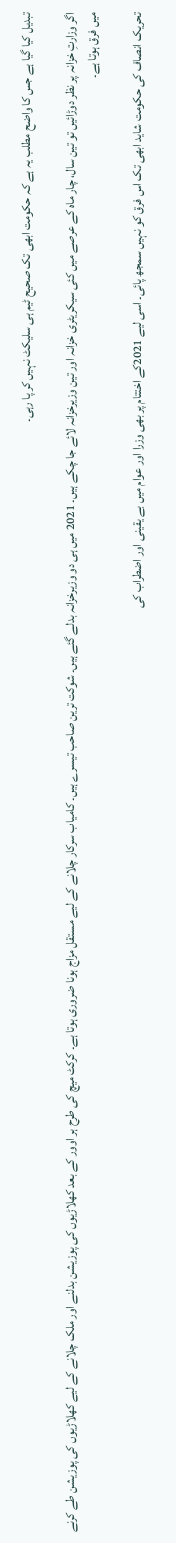تبدیل کیا گیا ہے جس کا واضح مطلب یہ ہے کہ حکومت ابھی تک صحیح ٹیم ہی سلیکٹ نہیں کر پا رہی۔

اگر وزارتِ خزانہ پر نظر دوڑائیں تو تین سال، چار ماہ کے عرصے میں کئی سیکریٹری خزانہ اور تین وزیرخزانہ لائے جا چکے ہیں۔ 2021 میں ہی دو وزیرخزانہ بدلے گئے ہیں۔ شوکت ترین صاحب تیسرے ہیں۔ کامیاب سرکار چلانے کے لیے مستقل مزاج ہونا ضروری ہوتا ہے۔ کرکٹ میچ کی طرح ہر اوور کے بعد کھلاڑیوں کی پوزیشن بدلنے اور ملک چلانے کے لیے کھلاڑیوں کی پوزیشن طے کرنے میں فرق ہوتا ہے۔

تحریک انصاف کی حکومت شاید ابھی تک اس فرق کو نہیں سمجھ پائی۔ اسی لیے 2021کے اختتام پر بھی وزرا اور عوام میں بے یقینی اور اضطراب کی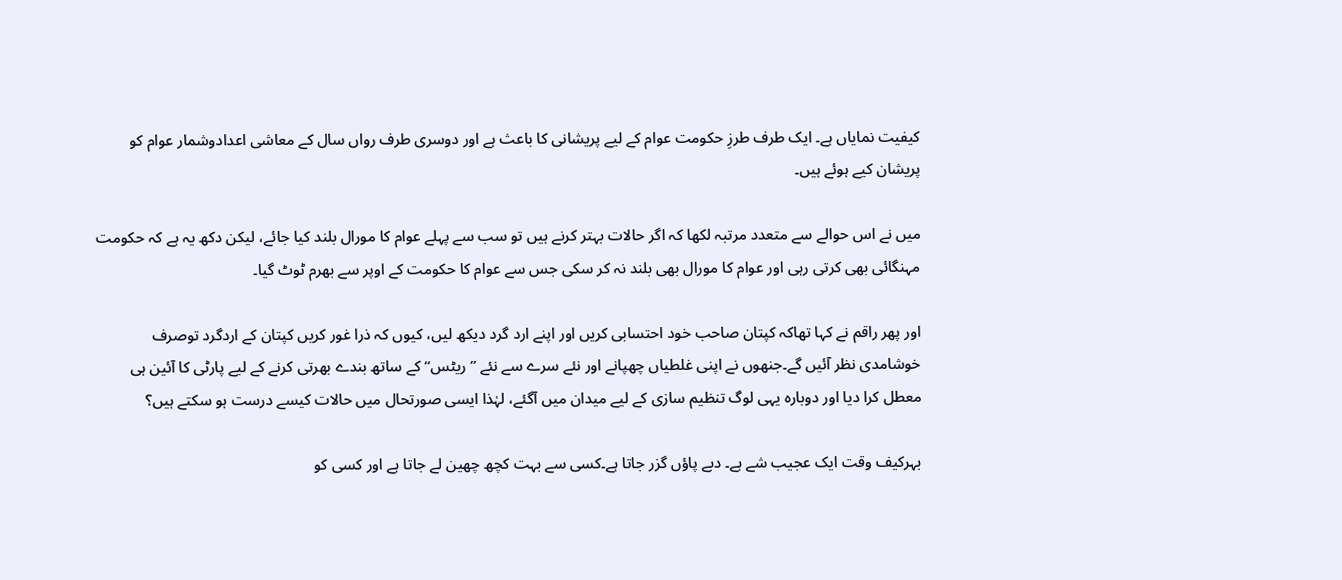کیفیت نمایاں ہے۔ ایک طرف طرزِ حکومت عوام کے لیے پریشانی کا باعث ہے اور دوسری طرف رواں سال کے معاشی اعدادوشمار عوام کو پریشان کیے ہوئے ہیں۔

میں نے اس حوالے سے متعدد مرتبہ لکھا کہ اگر حالات بہتر کرنے ہیں تو سب سے پہلے عوام کا مورال بلند کیا جائے، لیکن دکھ یہ ہے کہ حکومت مہنگائی بھی کرتی رہی اور عوام کا مورال بھی بلند نہ کر سکی جس سے عوام کا حکومت کے اوپر سے بھرم ٹوٹ گیا۔

اور پھر راقم نے کہا تھاکہ کپتان صاحب خود احتسابی کریں اور اپنے ارد گرد دیکھ لیں، کیوں کہ ذرا غور کریں کپتان کے اردگرد توصرف خوشامدی نظر آئیں گے۔جنھوں نے اپنی غلطیاں چھپانے اور نئے سرے سے نئے ’’ریٹس‘‘ کے ساتھ بندے بھرتی کرنے کے لیے پارٹی کا آئین ہی معطل کرا دیا اور دوبارہ یہی لوگ تنظیم سازی کے لیے میدان میں آگئے، لہٰذا ایسی صورتحال میں حالات کیسے درست ہو سکتے ہیں؟

بہرکیف وقت ایک عجیب شے ہے۔ دبے پاؤں گزر جاتا ہے۔کسی سے بہت کچھ چھین لے جاتا ہے اور کسی کو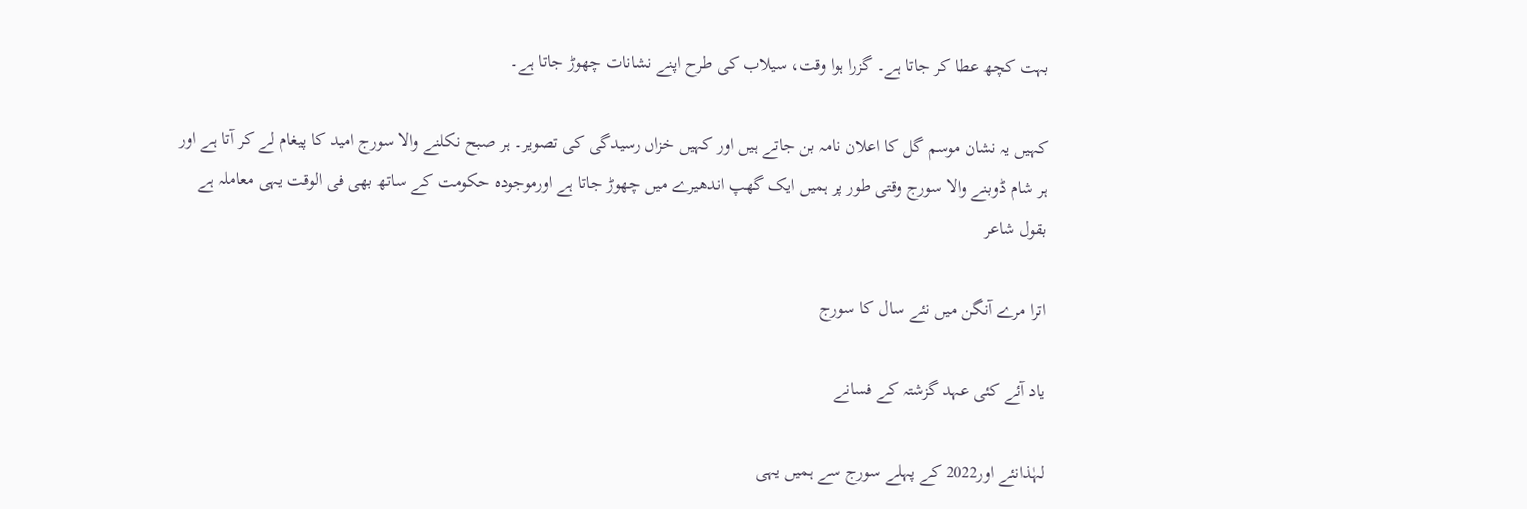بہت کچھ عطا کر جاتا ہے۔ گزرا ہوا وقت، سیلاب کی طرح اپنے نشانات چھوڑ جاتا ہے۔

کہیں یہ نشان موسم گل کا اعلان نامہ بن جاتے ہیں اور کہیں خزاں رسیدگی کی تصویر۔ ہر صبح نکلنے والا سورج امید کا پیغام لے کر آتا ہے اور ہر شام ڈوبنے والا سورج وقتی طور پر ہمیں ایک گھپ اندھیرے میں چھوڑ جاتا ہے اورموجودہ حکومت کے ساتھ بھی فی الوقت یہی معاملہ ہے بقول شاعر

اترا مرے آنگن میں نئے سال کا سورج

یاد آئے کئی عہد گزشتہ کے فسانے

لہٰذانئے اور2022 کے پہلے سورج سے ہمیں یہی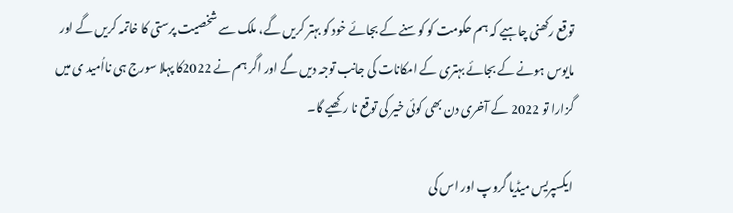توقع رکھنی چاہیے کہ ہم حکومت کو کوسنے کے بجائے خود کو بہتر کریں گے، ملک سے شخصیت پرستی کا خاتمہ کریں گے اور مایوس ہونے کے بجائے بہتری کے امکانات کی جانب توجہ دیں گے اور اگر ہم نے 2022کا پہلا سورج ہی نااُمید ی میں گزارا تو 2022 کے آخری دن بھی کوئی خیر کی توقع نا رکھیے گا۔

ایکسپریس میڈیا گروپ اور اس کی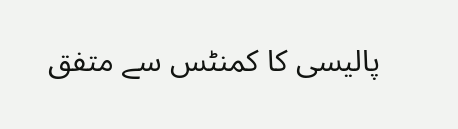پالیسی کا کمنٹس سے متفق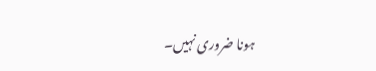ہونا ضروری نہیں۔